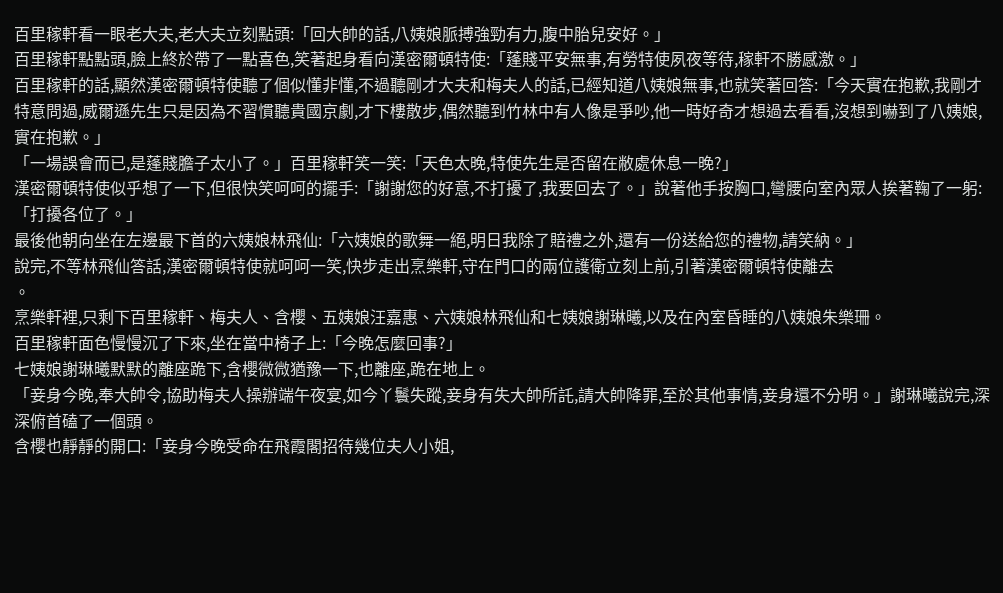百里稼軒看一眼老大夫,老大夫立刻點頭:「回大帥的話,八姨娘脈搏強勁有力,腹中胎兒安好。」
百里稼軒點點頭,臉上終於帶了一點喜色,笑著起身看向漢密爾頓特使:「蓬賤平安無事,有勞特使夙夜等待,稼軒不勝感激。」
百里稼軒的話,顯然漢密爾頓特使聽了個似懂非懂,不過聽剛才大夫和梅夫人的話,已經知道八姨娘無事,也就笑著回答:「今天實在抱歉,我剛才特意問過,威爾遜先生只是因為不習慣聽貴國京劇,才下樓散步,偶然聽到竹林中有人像是爭吵,他一時好奇才想過去看看,沒想到嚇到了八姨娘,實在抱歉。」
「一場誤會而已,是蓬賤膽子太小了。」百里稼軒笑一笑:「天色太晚,特使先生是否留在敝處休息一晚?」
漢密爾頓特使似乎想了一下,但很快笑呵呵的擺手:「謝謝您的好意,不打擾了,我要回去了。」說著他手按胸口,彎腰向室內眾人挨著鞠了一躬:「打擾各位了。」
最後他朝向坐在左邊最下首的六姨娘林飛仙:「六姨娘的歌舞一絕,明日我除了賠禮之外,還有一份送給您的禮物,請笑納。」
說完,不等林飛仙答話,漢密爾頓特使就呵呵一笑,快步走出烹樂軒,守在門口的兩位護衛立刻上前,引著漢密爾頓特使離去
。
烹樂軒裡,只剩下百里稼軒、梅夫人、含櫻、五姨娘汪嘉惠、六姨娘林飛仙和七姨娘謝琳曦,以及在內室昏睡的八姨娘朱樂珊。
百里稼軒面色慢慢沉了下來,坐在當中椅子上:「今晚怎麼回事?」
七姨娘謝琳曦默默的離座跪下,含櫻微微猶豫一下,也離座,跪在地上。
「妾身今晚,奉大帥令,協助梅夫人操辦端午夜宴,如今丫鬟失蹤,妾身有失大帥所託,請大帥降罪,至於其他事情,妾身還不分明。」謝琳曦說完,深深俯首磕了一個頭。
含櫻也靜靜的開口:「妾身今晚受命在飛霞閣招待幾位夫人小姐,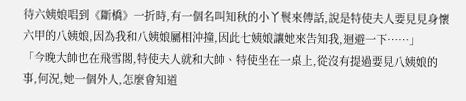待六姨娘唱到《斷橋》一折時,有一個名叫知秋的小丫鬟來傳話,說是特使夫人要見見身懷六甲的八姨娘,因為我和八姨娘屬相沖撞,因此七姨娘讓她來告知我,迴避一下……」
「今晚大帥也在飛雪閣,特使夫人就和大帥、特使坐在一桌上,從沒有提過要見八姨娘的事,何況,她一個外人,怎麼會知道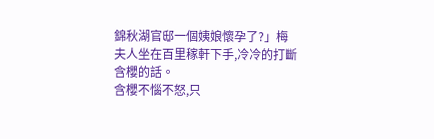錦秋湖官邸一個姨娘懷孕了?」梅夫人坐在百里稼軒下手,冷冷的打斷含櫻的話。
含櫻不惱不怒,只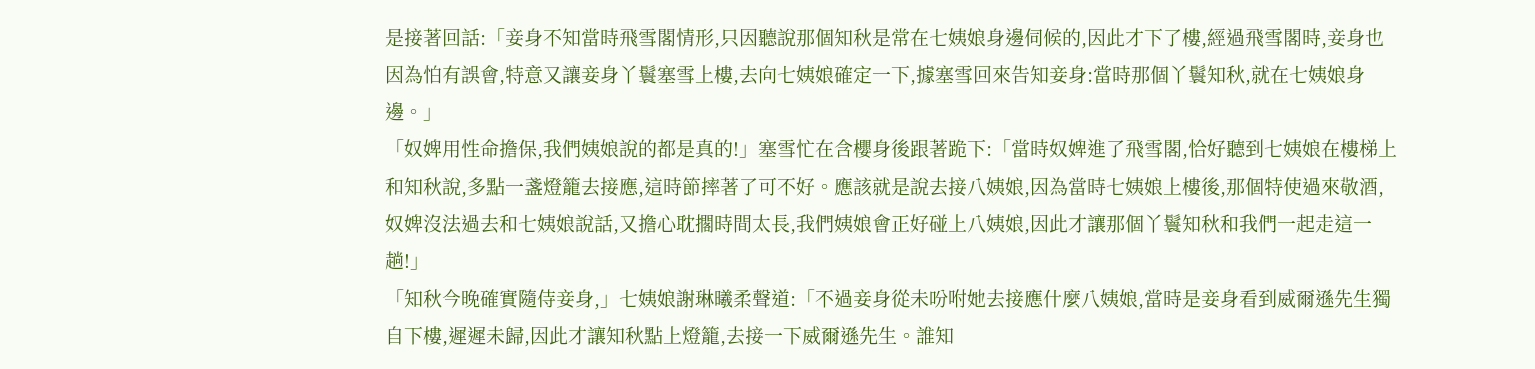是接著回話:「妾身不知當時飛雪閣情形,只因聽說那個知秋是常在七姨娘身邊伺候的,因此才下了樓,經過飛雪閣時,妾身也因為怕有誤會,特意又讓妾身丫鬟塞雪上樓,去向七姨娘確定一下,據塞雪回來告知妾身:當時那個丫鬟知秋,就在七姨娘身邊。」
「奴婢用性命擔保,我們姨娘說的都是真的!」塞雪忙在含櫻身後跟著跪下:「當時奴婢進了飛雪閣,恰好聽到七姨娘在樓梯上和知秋說,多點一盞燈籠去接應,這時節摔著了可不好。應該就是說去接八姨娘,因為當時七姨娘上樓後,那個特使過來敬酒,奴婢沒法過去和七姨娘說話,又擔心耽擱時間太長,我們姨娘會正好碰上八姨娘,因此才讓那個丫鬟知秋和我們一起走這一趟!」
「知秋今晚確實隨侍妾身,」七姨娘謝琳曦柔聲道:「不過妾身從未吩咐她去接應什麼八姨娘,當時是妾身看到威爾遜先生獨自下樓,遲遲未歸,因此才讓知秋點上燈籠,去接一下威爾遜先生。誰知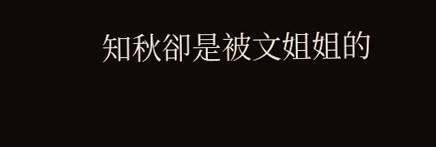知秋卻是被文姐姐的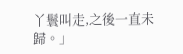丫鬟叫走,之後一直未歸。」